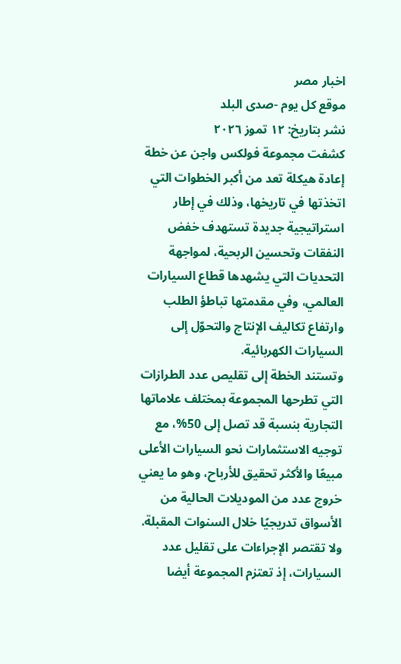اخبار مصر
موقع كل يوم -صدى البلد
نشر بتاريخ: ١٢ تموز ٢٠٢٦
كشفت مجموعة فولكس واجن عن خطة إعادة هيكلة تعد من أكبر الخطوات التي اتخذتها في تاريخها، وذلك في إطار استراتيجية جديدة تستهدف خفض النفقات وتحسين الربحية، لمواجهة التحديات التي يشهدها قطاع السيارات العالمي، وفي مقدمتها تباطؤ الطلب وارتفاع تكاليف الإنتاج والتحوّل إلى السيارات الكهربائية.
وتستند الخطة إلى تقليص عدد الطرازات التي تطرحها المجموعة بمختلف علاماتها التجارية بنسبة قد تصل إلى 50%، مع توجيه الاستثمارات نحو السيارات الأعلى مبيعًا والأكثر تحقيق للأرباح، وهو ما يعني خروج عدد من الموديلات الحالية من الأسواق تدريجيًا خلال السنوات المقبلة.
ولا تقتصر الإجراءات على تقليل عدد السيارات، إذ تعتزم المجموعة أيضا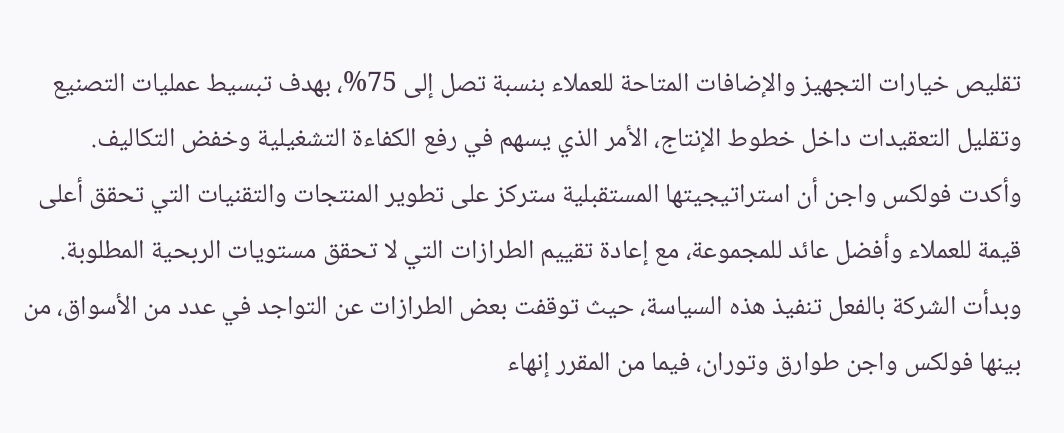تقليص خيارات التجهيز والإضافات المتاحة للعملاء بنسبة تصل إلى 75%، بهدف تبسيط عمليات التصنيع وتقليل التعقيدات داخل خطوط الإنتاج، الأمر الذي يسهم في رفع الكفاءة التشغيلية وخفض التكاليف.
وأكدت فولكس واجن أن استراتيجيتها المستقبلية ستركز على تطوير المنتجات والتقنيات التي تحقق أعلى قيمة للعملاء وأفضل عائد للمجموعة، مع إعادة تقييم الطرازات التي لا تحقق مستويات الربحية المطلوبة.
وبدأت الشركة بالفعل تنفيذ هذه السياسة، حيث توقفت بعض الطرازات عن التواجد في عدد من الأسواق، من بينها فولكس واجن طوارق وتوران، فيما من المقرر إنهاء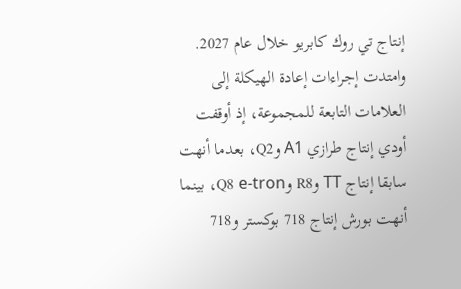إنتاج تي روك كابريو خلال عام 2027.
وامتدت إجراءات إعادة الهيكلة إلى العلامات التابعة للمجموعة، إذ أوقفت أودي إنتاج طرازي A1 وQ2، بعدما أنهت سابقا إنتاج TT وR8 وQ8 e-tron، بينما أنهت بورش إنتاج 718 بوكستر و718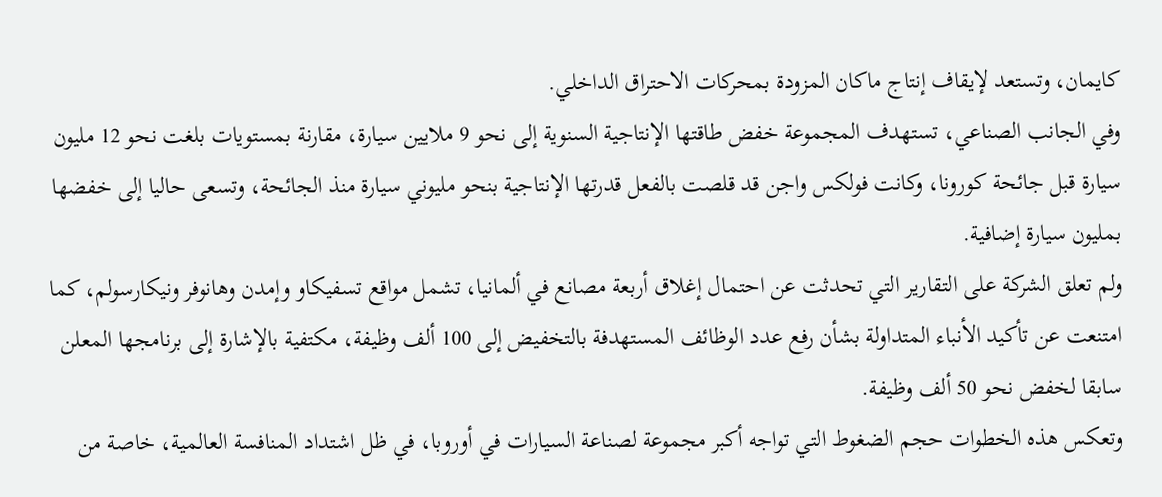كايمان، وتستعد لإيقاف إنتاج ماكان المزودة بمحركات الاحتراق الداخلي.
وفي الجانب الصناعي، تستهدف المجموعة خفض طاقتها الإنتاجية السنوية إلى نحو 9 ملايين سيارة، مقارنة بمستويات بلغت نحو 12 مليون سيارة قبل جائحة كورونا، وكانت فولكس واجن قد قلصت بالفعل قدرتها الإنتاجية بنحو مليوني سيارة منذ الجائحة، وتسعى حاليا إلى خفضها بمليون سيارة إضافية.
ولم تعلق الشركة على التقارير التي تحدثت عن احتمال إغلاق أربعة مصانع في ألمانيا، تشمل مواقع تسفيكاو وإمدن وهانوفر ونيكارسولم، كما امتنعت عن تأكيد الأنباء المتداولة بشأن رفع عدد الوظائف المستهدفة بالتخفيض إلى 100 ألف وظيفة، مكتفية بالإشارة إلى برنامجها المعلن سابقا لخفض نحو 50 ألف وظيفة.
وتعكس هذه الخطوات حجم الضغوط التي تواجه أكبر مجموعة لصناعة السيارات في أوروبا، في ظل اشتداد المنافسة العالمية، خاصة من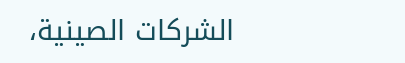الشركات الصينية،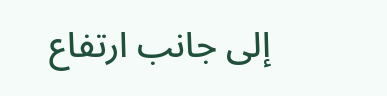إلى جانب ارتفاع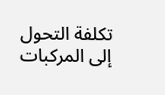تكلفة التحول إلى المركبات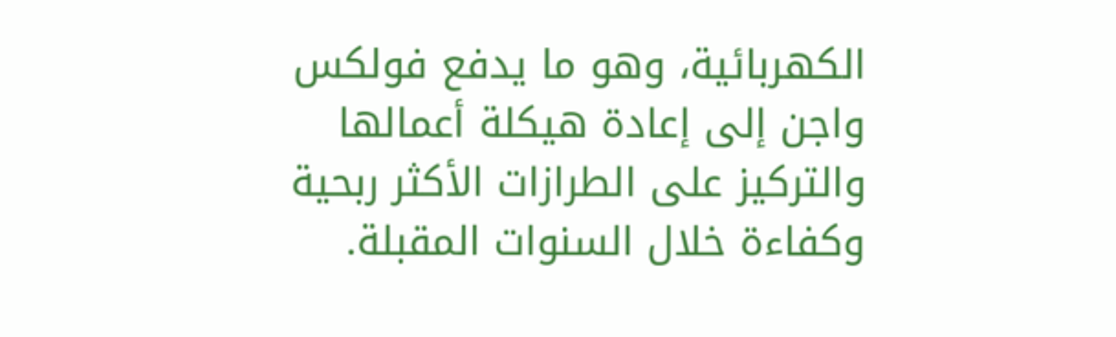الكهربائية، وهو ما يدفع فولكس واجن إلى إعادة هيكلة أعمالها والتركيز على الطرازات الأكثر ربحية وكفاءة خلال السنوات المقبلة.